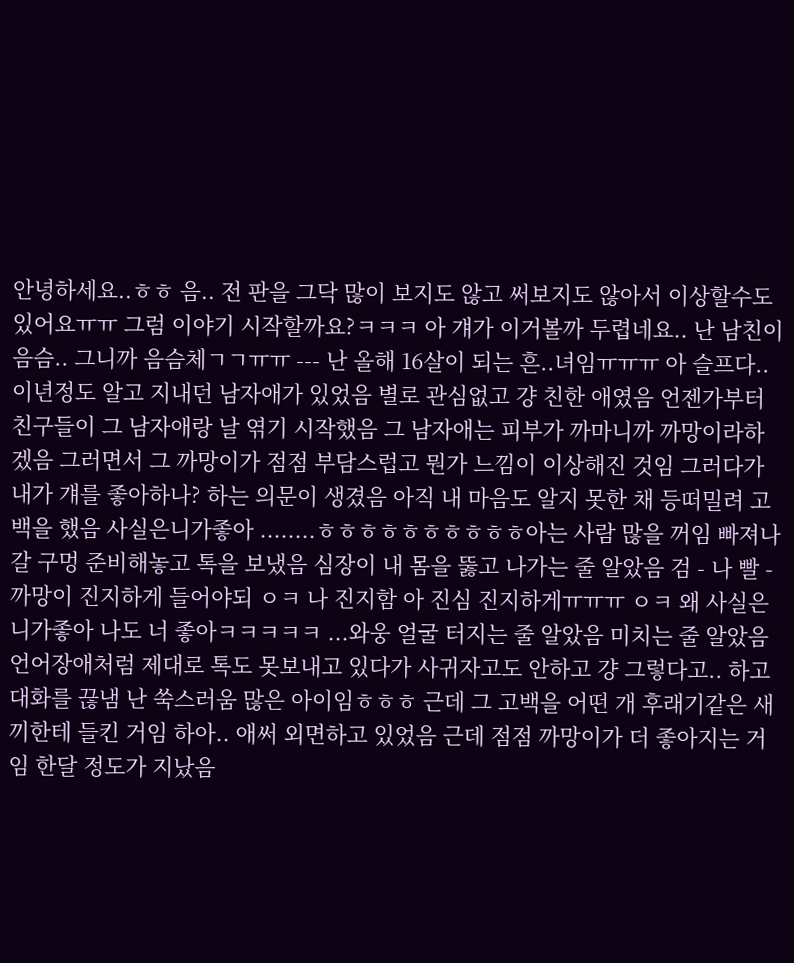안녕하세요..ㅎㅎ 음.. 전 판을 그닥 많이 보지도 않고 써보지도 않아서 이상할수도 있어요ㅠㅠ 그럼 이야기 시작할까요?ㅋㅋㅋ 아 걔가 이거볼까 두렵네요.. 난 남친이 음슴.. 그니까 음슴체ㄱㄱㅠㅠ --- 난 올해 16살이 되는 흔..녀임ㅠㅠㅠ 아 슬프다.. 이년정도 알고 지내던 남자애가 있었음 별로 관심없고 걍 친한 애였음 언젠가부터 친구들이 그 남자애랑 날 엮기 시작했음 그 남자애는 피부가 까마니까 까망이라하겠음 그러면서 그 까망이가 점점 부담스럽고 뭔가 느낌이 이상해진 것임 그러다가 내가 걔를 좋아하나? 하는 의문이 생겼음 아직 내 마음도 알지 못한 채 등떠밀려 고백을 했음 사실은니가좋아 ........ㅎㅎㅎㅎㅎㅎㅎㅎㅎㅎ아는 사람 많을 꺼임 빠져나갈 구멍 준비해놓고 톡을 보냈음 심장이 내 몸을 뚫고 나가는 줄 알았음 검 - 나 빨 - 까망이 진지하게 들어야되 ㅇㅋ 나 진지함 아 진심 진지하게ㅠㅠㅠ ㅇㅋ 왜 사실은니가좋아 나도 너 좋아ㅋㅋㅋㅋㅋ ...와웅 얼굴 터지는 줄 알았음 미치는 줄 알았음 언어장애처럼 제대로 톡도 못보내고 있다가 사귀자고도 안하고 걍 그렇다고.. 하고 대화를 끊냄 난 쑥스러움 많은 아이임ㅎㅎㅎ 근데 그 고백을 어떤 개 후래기같은 새끼한테 들킨 거임 하아.. 애써 외면하고 있었음 근데 점점 까망이가 더 좋아지는 거임 한달 정도가 지났음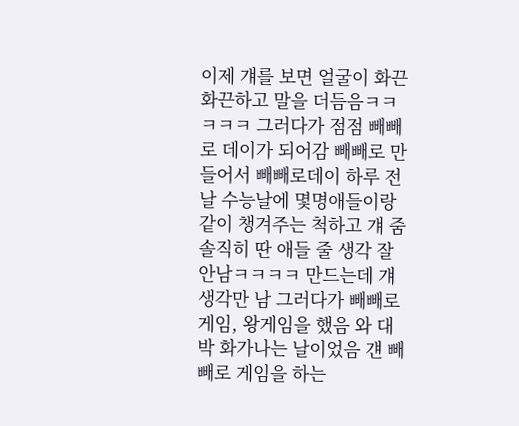이제 걔를 보면 얼굴이 화끈화끈하고 말을 더듬음ㅋㅋㅋㅋㅋ 그러다가 점점 빼빼로 데이가 되어감 빼빼로 만들어서 빼빼로데이 하루 전날 수능날에 몇명애들이랑 같이 챙겨주는 척하고 걔 줌 솔직히 딴 애들 줄 생각 잘 안남ㅋㅋㅋㅋ 만드는데 걔 생각만 남 그러다가 빼빼로게임, 왕게임을 했음 와 대박 화가나는 날이었음 걘 빼빼로 게임을 하는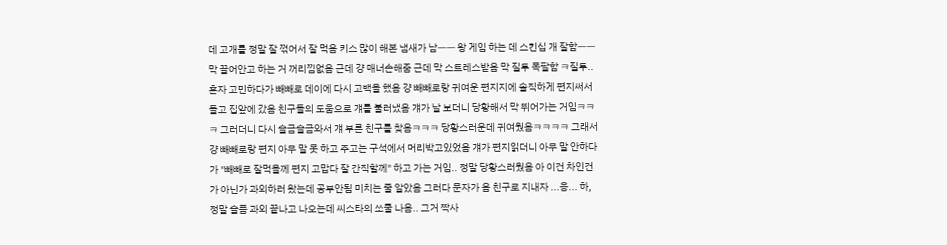데 고개를 정말 잘 꺾어서 잘 먹음 키스 많이 해본 냄새가 남ㅡㅡ 왕 게임 하는 데 스킨십 개 잘함ㅡㅡ 막 끌어안고 하는 거 꺼리낌없음 근데 걍 매너손해줌 근데 막 스트레스받음 막 질투 폭팔함 ㅋ질투.. 혼자 고민하다가 빼빼로 데이에 다시 고백을 했음 걍 빼빼로랑 귀여운 편지지에 솔직하게 편지써서 들고 집앞에 갔음 친구들의 도움으로 걔를 불러냈음 걔가 날 보더니 당황해서 막 뛰어가는 거임ㅋㅋㅋ 그러더니 다시 슬금슬금와서 걔 부른 친구를 찾음ㅋㅋㅋ 당황스러운데 귀여웠음ㅋㅋㅋㅋ 그래서 걍 빼빼로랑 편지 아무 말 못 하고 주고는 구석에서 머리박고있었음 걔가 편지읽더니 아무 말 안하다가 "빼빼로 잘먹을께 편지 고맙다 잘 간직할께" 하고 가는 거임.. 정말 당황스러웠음 아 이건 차인건가 아닌가 과외하러 왔는데 공부안됨 미치는 줄 알았음 그러다 문자가 옴 친구로 지내자 ...응... 하, 정말 슬픔 과외 끝나고 나오는데 씨스타의 쏘쿨 나옴.. 그거 짝사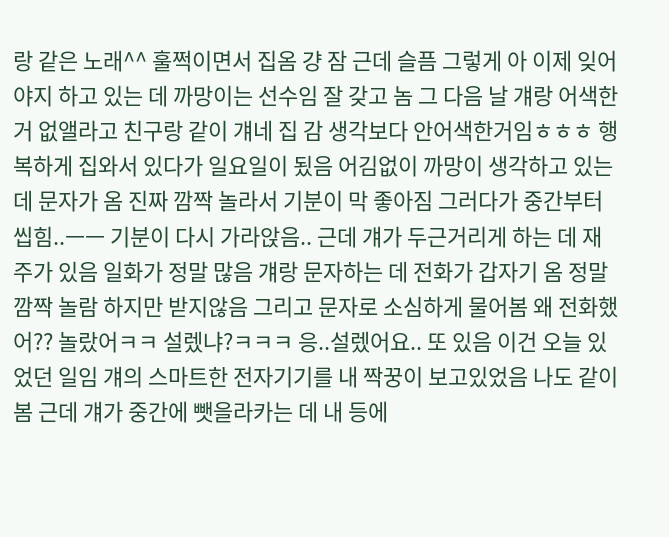랑 같은 노래^^ 훌쩍이면서 집옴 걍 잠 근데 슬픔 그렇게 아 이제 잊어야지 하고 있는 데 까망이는 선수임 잘 갖고 놈 그 다음 날 걔랑 어색한거 없앨라고 친구랑 같이 걔네 집 감 생각보다 안어색한거임ㅎㅎㅎ 행복하게 집와서 있다가 일요일이 됬음 어김없이 까망이 생각하고 있는 데 문자가 옴 진짜 깜짝 놀라서 기분이 막 좋아짐 그러다가 중간부터 씹힘..ㅡㅡ 기분이 다시 가라앉음.. 근데 걔가 두근거리게 하는 데 재주가 있음 일화가 정말 많음 걔랑 문자하는 데 전화가 갑자기 옴 정말 깜짝 놀람 하지만 받지않음 그리고 문자로 소심하게 물어봄 왜 전화했어?? 놀랐어ㅋㅋ 설렜냐?ㅋㅋㅋ 응..설렜어요.. 또 있음 이건 오늘 있었던 일임 걔의 스마트한 전자기기를 내 짝꿍이 보고있었음 나도 같이 봄 근데 걔가 중간에 뺏을라카는 데 내 등에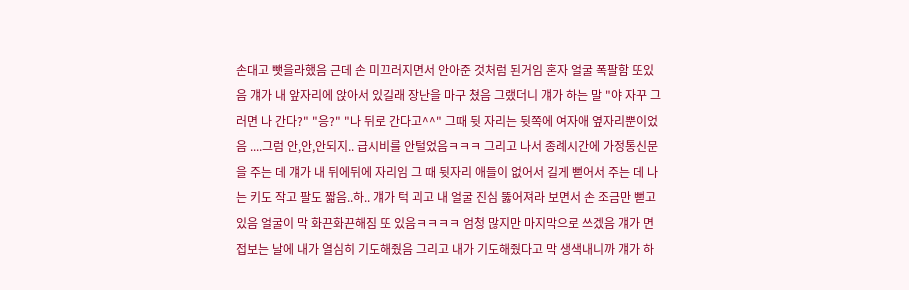손대고 뺏을라했음 근데 손 미끄러지면서 안아준 것처럼 된거임 혼자 얼굴 폭팔함 또있음 걔가 내 앞자리에 앉아서 있길래 장난을 마구 쳤음 그랬더니 걔가 하는 말 "야 자꾸 그러면 나 간다?" "응?" "나 뒤로 간다고^^" 그때 뒷 자리는 뒷쪽에 여자애 옆자리뿐이었음 ....그럼 안,안,안되지.. 급시비를 안털었음ㅋㅋㅋ 그리고 나서 종례시간에 가정통신문을 주는 데 걔가 내 뒤에뒤에 자리임 그 때 뒷자리 애들이 없어서 길게 뻗어서 주는 데 나는 키도 작고 팔도 짧음..하.. 걔가 턱 괴고 내 얼굴 진심 뚫어져라 보면서 손 조금만 뻗고 있음 얼굴이 막 화끈화끈해짐 또 있음ㅋㅋㅋㅋ 엄청 많지만 마지막으로 쓰겠음 걔가 면접보는 날에 내가 열심히 기도해줬음 그리고 내가 기도해줬다고 막 생색내니까 걔가 하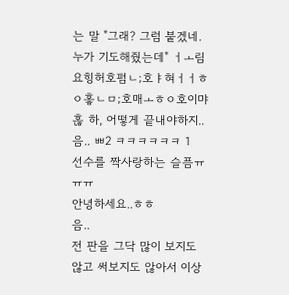는 말 "그래? 그럼 붙겠네. 누가 기도해줬는데" ㅓㅗ림요힝허호펌ㄴ;호ㅑ혀ㅓㅓㅎㅇ홓ㄴㅁ;호매ㅗㅎㅇ호이먀혾 하, 어떻게 끝내야하지.. 음.. ㅃ2 ㅋㅋㅋㅋㅋㅋ 1
선수를 짝사랑하는 슬픔ㅠㅠㅠ
안녕하세요..ㅎㅎ
음..
전 판을 그닥 많이 보지도 않고 써보지도 않아서 이상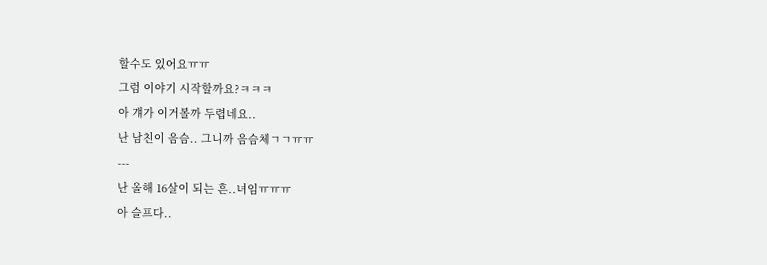할수도 있어요ㅠㅠ
그럼 이야기 시작할까요?ㅋㅋㅋ
아 걔가 이거볼까 두렵네요..
난 남친이 음슴.. 그니까 음슴체ㄱㄱㅠㅠ
---
난 올해 16살이 되는 흔..녀임ㅠㅠㅠ
아 슬프다..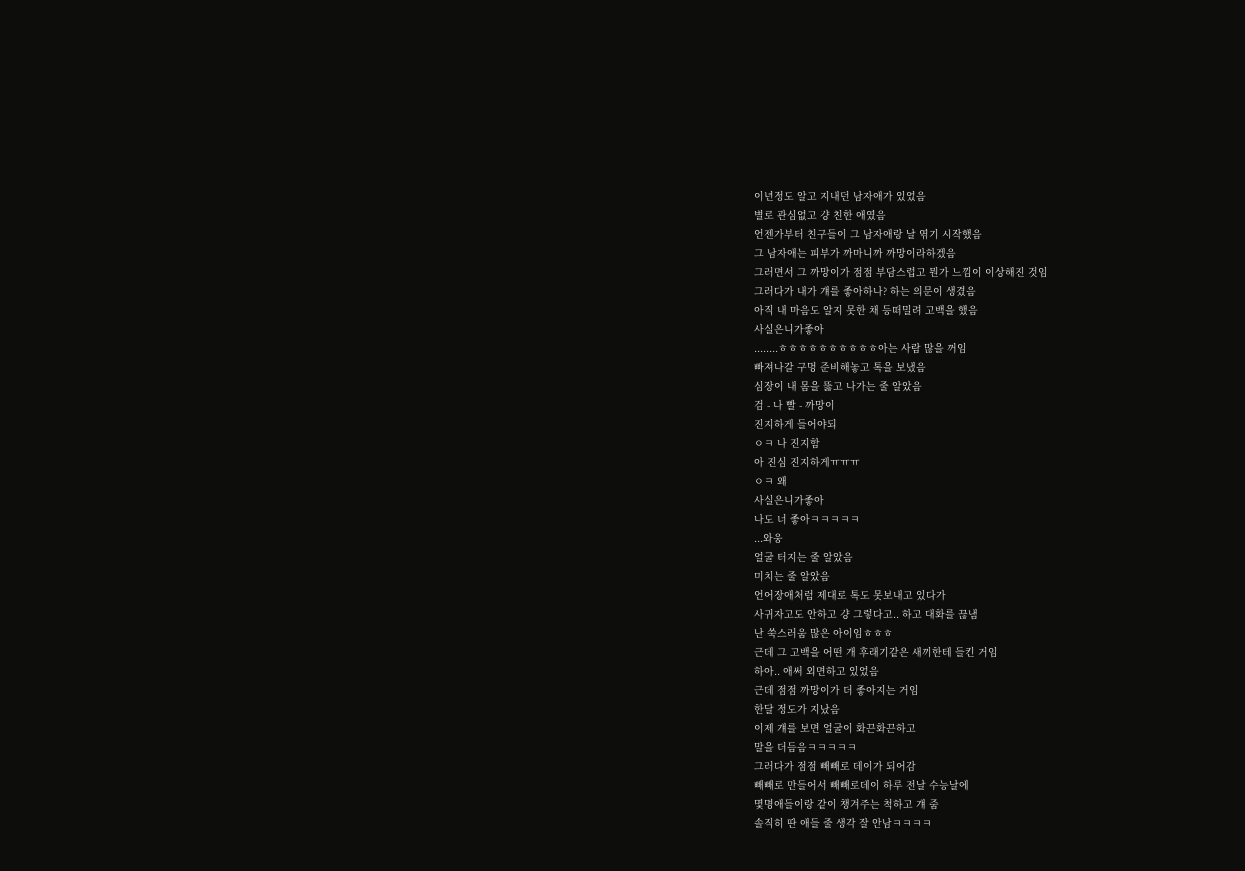이년정도 알고 지내던 남자애가 있었음
별로 관심없고 걍 친한 애였음
언젠가부터 친구들이 그 남자애랑 날 엮기 시작했음
그 남자애는 피부가 까마니까 까망이라하겠음
그러면서 그 까망이가 점점 부담스럽고 뭔가 느낌이 이상해진 것임
그러다가 내가 걔를 좋아하나? 하는 의문이 생겼음
아직 내 마음도 알지 못한 채 등떠밀려 고백을 했음
사실은니가좋아
........ㅎㅎㅎㅎㅎㅎㅎㅎㅎㅎ아는 사람 많을 꺼임
빠져나갈 구멍 준비해놓고 톡을 보냈음
심장이 내 몸을 뚫고 나가는 줄 알았음
검 - 나 빨 - 까망이
진지하게 들어야되
ㅇㅋ 나 진지함
아 진심 진지하게ㅠㅠㅠ
ㅇㅋ 왜
사실은니가좋아
나도 너 좋아ㅋㅋㅋㅋㅋ
...와웅
얼굴 터지는 줄 알았음
미치는 줄 알았음
언어장애처럼 제대로 톡도 못보내고 있다가
사귀자고도 안하고 걍 그렇다고.. 하고 대화를 끊냄
난 쑥스러움 많은 아이임ㅎㅎㅎ
근데 그 고백을 어떤 개 후래기같은 새끼한테 들킨 거임
하아.. 애써 외면하고 있었음
근데 점점 까망이가 더 좋아지는 거임
한달 정도가 지났음
이제 걔를 보면 얼굴이 화끈화끈하고
말을 더듬음ㅋㅋㅋㅋㅋ
그러다가 점점 빼빼로 데이가 되어감
빼빼로 만들어서 빼빼로데이 하루 전날 수능날에
몇명애들이랑 같이 챙겨주는 척하고 걔 줌
솔직히 딴 애들 줄 생각 잘 안남ㅋㅋㅋㅋ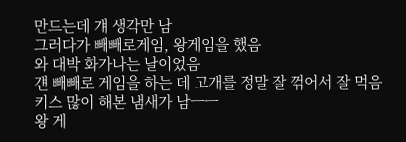만드는데 걔 생각만 남
그러다가 빼빼로게임, 왕게임을 했음
와 대박 화가나는 날이었음
걘 빼빼로 게임을 하는 데 고개를 정말 잘 꺾어서 잘 먹음
키스 많이 해본 냄새가 남ㅡㅡ
왕 게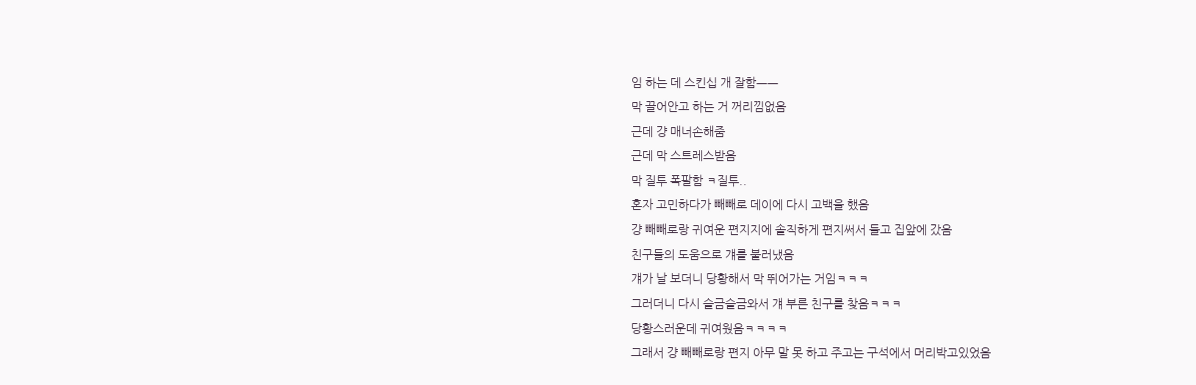임 하는 데 스킨십 개 잘함ㅡㅡ
막 끌어안고 하는 거 꺼리낌없음
근데 걍 매너손해줌
근데 막 스트레스받음
막 질투 폭팔함 ㅋ질투..
혼자 고민하다가 빼빼로 데이에 다시 고백을 했음
걍 빼빼로랑 귀여운 편지지에 솔직하게 편지써서 들고 집앞에 갔음
친구들의 도움으로 걔를 불러냈음
걔가 날 보더니 당황해서 막 뛰어가는 거임ㅋㅋㅋ
그러더니 다시 슬금슬금와서 걔 부른 친구를 찾음ㅋㅋㅋ
당황스러운데 귀여웠음ㅋㅋㅋㅋ
그래서 걍 빼빼로랑 편지 아무 말 못 하고 주고는 구석에서 머리박고있었음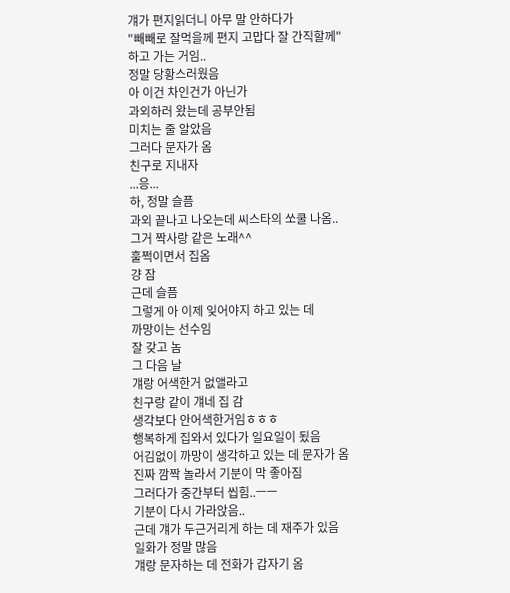걔가 편지읽더니 아무 말 안하다가
"빼빼로 잘먹을께 편지 고맙다 잘 간직할께"
하고 가는 거임..
정말 당황스러웠음
아 이건 차인건가 아닌가
과외하러 왔는데 공부안됨
미치는 줄 알았음
그러다 문자가 옴
친구로 지내자
...응...
하, 정말 슬픔
과외 끝나고 나오는데 씨스타의 쏘쿨 나옴..
그거 짝사랑 같은 노래^^
훌쩍이면서 집옴
걍 잠
근데 슬픔
그렇게 아 이제 잊어야지 하고 있는 데
까망이는 선수임
잘 갖고 놈
그 다음 날
걔랑 어색한거 없앨라고
친구랑 같이 걔네 집 감
생각보다 안어색한거임ㅎㅎㅎ
행복하게 집와서 있다가 일요일이 됬음
어김없이 까망이 생각하고 있는 데 문자가 옴
진짜 깜짝 놀라서 기분이 막 좋아짐
그러다가 중간부터 씹힘..ㅡㅡ
기분이 다시 가라앉음..
근데 걔가 두근거리게 하는 데 재주가 있음
일화가 정말 많음
걔랑 문자하는 데 전화가 갑자기 옴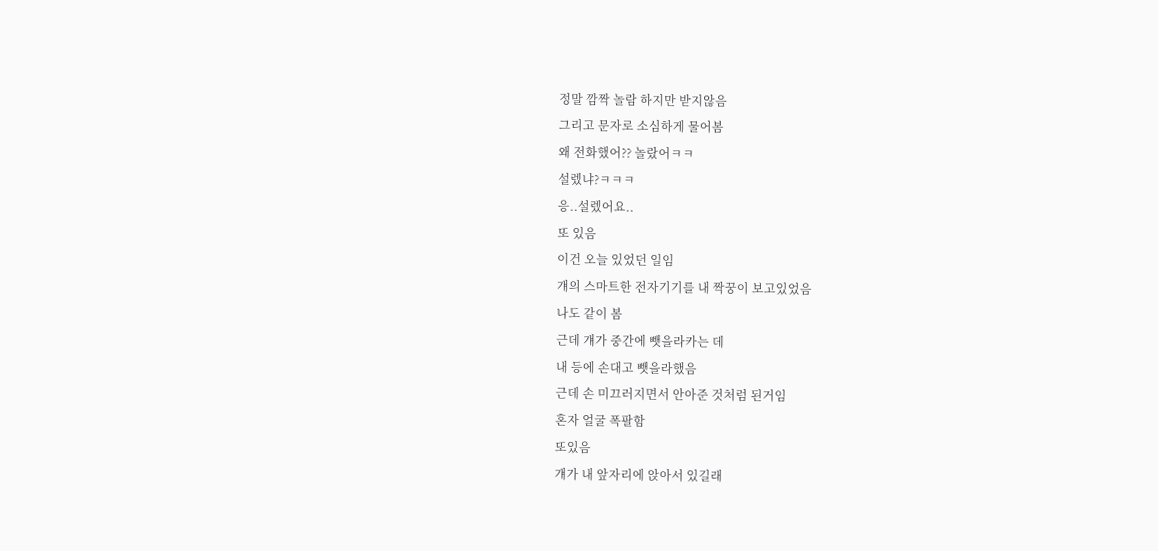정말 깜짝 놀람 하지만 받지않음
그리고 문자로 소심하게 물어봄
왜 전화했어?? 놀랐어ㅋㅋ
설렜냐?ㅋㅋㅋ
응..설렜어요..
또 있음
이건 오늘 있었던 일임
걔의 스마트한 전자기기를 내 짝꿍이 보고있었음
나도 같이 봄
근데 걔가 중간에 뺏을라카는 데
내 등에 손대고 뺏을라했음
근데 손 미끄러지면서 안아준 것처럼 된거임
혼자 얼굴 폭팔함
또있음
걔가 내 앞자리에 앉아서 있길래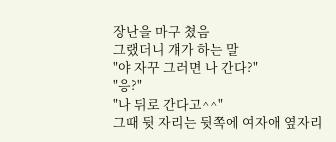장난을 마구 쳤음
그랬더니 걔가 하는 말
"야 자꾸 그러면 나 간다?"
"응?"
"나 뒤로 간다고^^"
그때 뒷 자리는 뒷쪽에 여자애 옆자리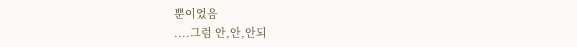뿐이었음
....그럼 안,안,안되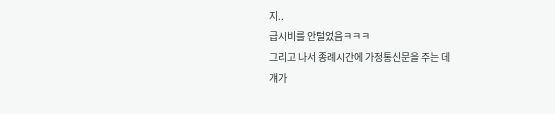지..
급시비를 안털었음ㅋㅋㅋ
그리고 나서 종례시간에 가정통신문을 주는 데
걔가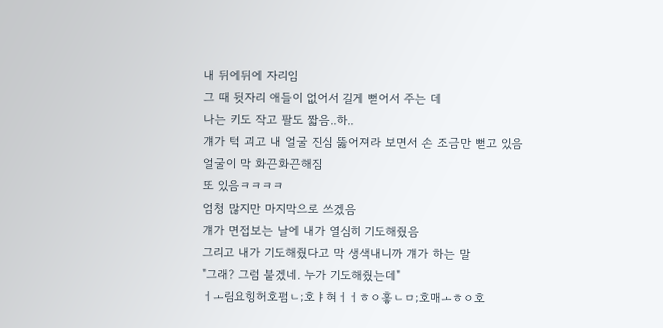내 뒤에뒤에 자리임
그 때 뒷자리 애들이 없어서 길게 뻗어서 주는 데
나는 키도 작고 팔도 짧음..하..
걔가 턱 괴고 내 얼굴 진심 뚫어져라 보면서 손 조금만 뻗고 있음
얼굴이 막 화끈화끈해짐
또 있음ㅋㅋㅋㅋ
엄청 많지만 마지막으로 쓰겠음
걔가 면접보는 날에 내가 열심히 기도해줬음
그리고 내가 기도해줬다고 막 생색내니까 걔가 하는 말
"그래? 그럼 붙겠네. 누가 기도해줬는데"
ㅓㅗ림요힝허호펌ㄴ;호ㅑ혀ㅓㅓㅎㅇ홓ㄴㅁ;호매ㅗㅎㅇ호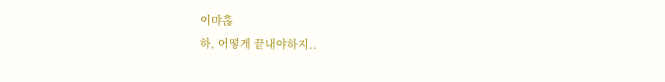이먀혾
하, 어떻게 끝내야하지..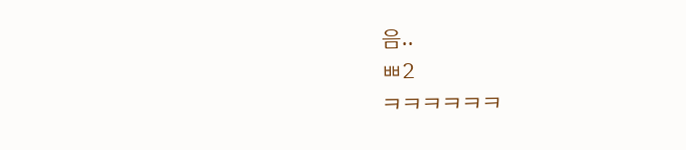음..
ㅃ2
ㅋㅋㅋㅋㅋㅋ